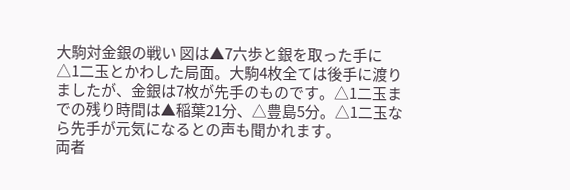大駒対金銀の戦い 図は▲7六歩と銀を取った手に△1二玉とかわした局面。大駒4枚全ては後手に渡りましたが、金銀は7枚が先手のものです。△1二玉までの残り時間は▲稲葉21分、△豊島5分。△1二玉なら先手が元気になるとの声も聞かれます。
両者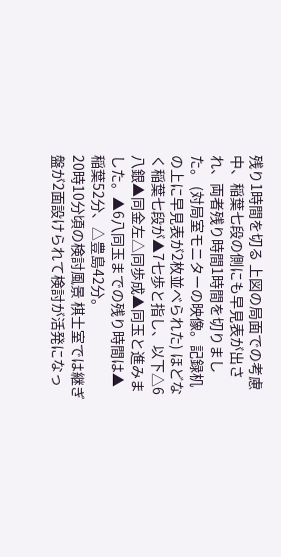残り1時間を切る 上図の局面での考慮中、稲葉七段の側にも早見表が出され、両者残り時間1時間を切りました。 (対局室モニターの映像。記録机の上に早見表が2枚並べられた) ほどなく稲葉七段が▲7七歩と指し、以下△6八銀▲同金左△同歩成▲同玉と進みました。▲6八同玉までの残り時間は▲稲葉52分、△豊島42分。
20時10分頃の検討風景 棋士室では継ぎ盤が2面設けられて検討が活発になっ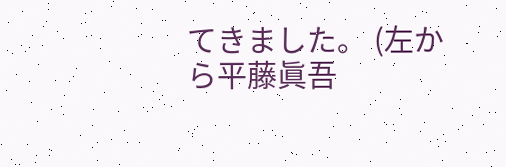てきました。 (左から平藤眞吾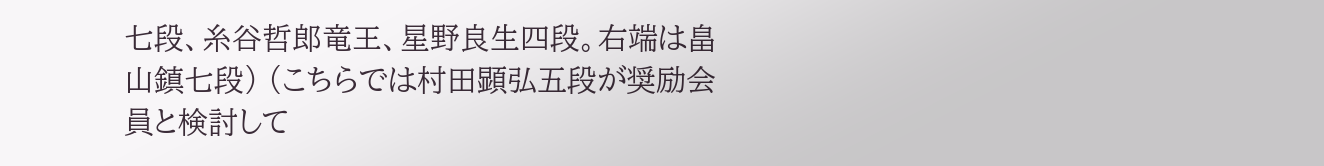七段、糸谷哲郎竜王、星野良生四段。右端は畠山鎮七段) (こちらでは村田顕弘五段が奨励会員と検討して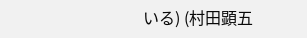いる) (村田顕五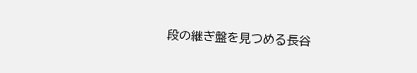段の継ぎ盤を見つめる長谷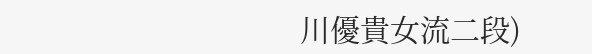川優貴女流二段)